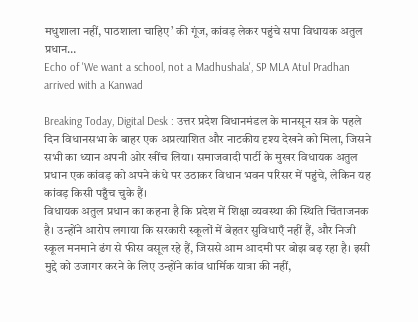मधुशाला नहीं, पाठशाला चाहिए’ की गूंज, कांवड़ लेकर पहुंचे सपा विधायक अतुल प्रधान…
Echo of 'We want a school, not a Madhushala', SP MLA Atul Pradhan arrived with a Kanwad

Breaking Today, Digital Desk : उत्तर प्रदेश विधानमंडल के मानसून सत्र के पहले दिन विधानसभा के बाहर एक अप्रत्याशित और नाटकीय दृश्य देखने को मिला, जिसने सभी का ध्यान अपनी ओर खींच लिया। समाजवादी पार्टी के मुखर विधायक अतुल प्रधान एक कांवड़ को अपने कंधे पर उठाकर विधान भवन परिसर में पहुंचे, लेकिन यह कांवड़ किसी पहुँच चुके हैं।
विधायक अतुल प्रधान का कहना है कि प्रदेश में शिक्षा व्यवस्था की स्थिति चिंताजनक है। उन्होंने आरोप लगाया कि सरकारी स्कूलों में बेहतर सुविधाएँ नहीं हैं, और निजी स्कूल मनमाने ढंग से फीस वसूल रहे हैं, जिससे आम आदमी पर बोझ बढ़ रहा है। इसी मुद्दे को उजागर करने के लिए उन्होंने कांव धार्मिक यात्रा की नहीं,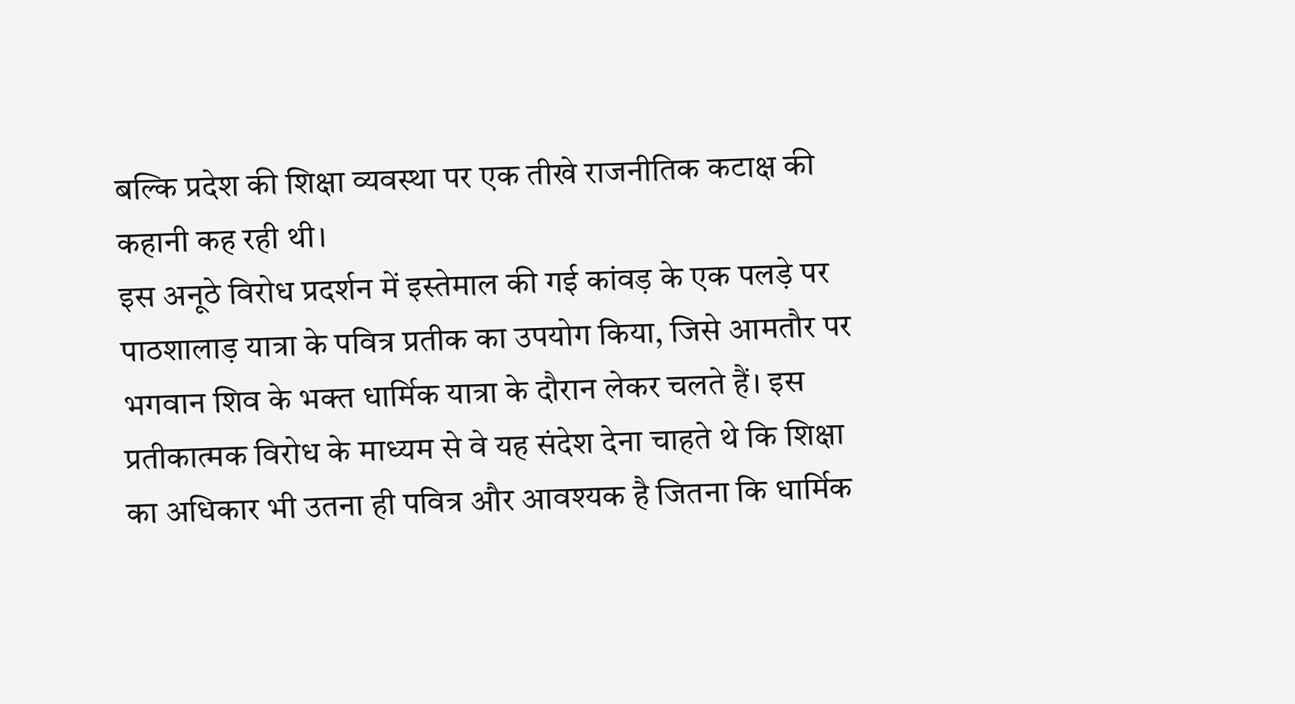बल्कि प्रदेश की शिक्षा व्यवस्था पर एक तीखे राजनीतिक कटाक्ष की कहानी कह रही थी।
इस अनूठे विरोध प्रदर्शन में इस्तेमाल की गई कांवड़ के एक पलड़े पर पाठशालाड़ यात्रा के पवित्र प्रतीक का उपयोग किया, जिसे आमतौर पर भगवान शिव के भक्त धार्मिक यात्रा के दौरान लेकर चलते हैं। इस प्रतीकात्मक विरोध के माध्यम से वे यह संदेश देना चाहते थे कि शिक्षा का अधिकार भी उतना ही पवित्र और आवश्यक है जितना कि धार्मिक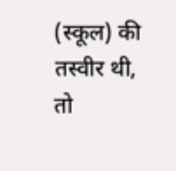(स्कूल) की तस्वीर थी, तो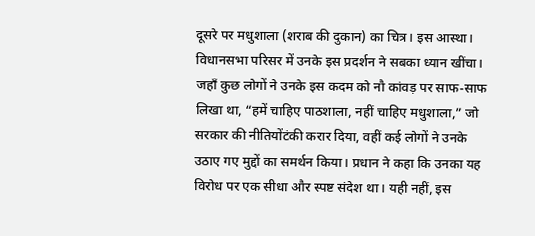दूसरे पर मधुशाला (शराब की दुकान) का चित्र। इस आस्था।
विधानसभा परिसर में उनके इस प्रदर्शन ने सबका ध्यान खींचा। जहाँ कुछ लोगों ने उनके इस कदम को नौ कांवड़ पर साफ-साफ लिखा था, “हमें चाहिए पाठशाला, नहीं चाहिए मधुशाला,” जो सरकार की नीतियोंटंकी करार दिया, वहीं कई लोगों ने उनके उठाए गए मुद्दों का समर्थन किया। प्रधान ने कहा कि उनका यह विरोध पर एक सीधा और स्पष्ट संदेश था। यही नहीं, इस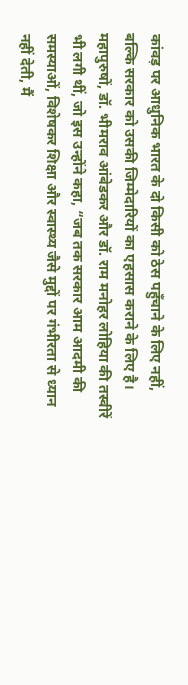कांवड़ पर आधुनिक भारत के दो किसी को ठेस पहुँचाने के लिए नहीं, बल्कि सरकार को उसकी जिम्मेदारियों का एहसास कराने के लिए है। महापुरुषों, डॉ. भीमराव आंबेडकर और डॉ. राम मनोहर लोहिया की तस्वीरें भी लगी थीं, जो इस उन्होंने कहा, “जब तक सरकार आम आदमी की समस्याओं, विशेषकर शिक्षा और स्वास्थ्य जैसे मुद्दों पर गंभीरता से ध्यान नहीं देती, मैं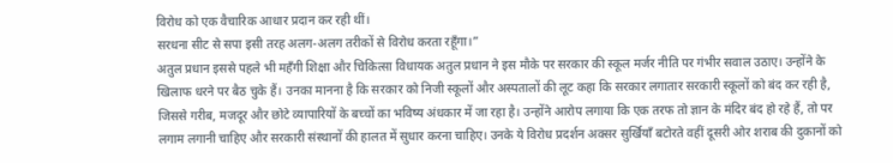विरोध को एक वैचारिक आधार प्रदान कर रही थीं।
सरधना सीट से सपा इसी तरह अलग-अलग तरीकों से विरोध करता रहूँगा।”
अतुल प्रधान इससे पहले भी महँगी शिक्षा और चिकित्सा विधायक अतुल प्रधान ने इस मौके पर सरकार की स्कूल मर्जर नीति पर गंभीर सवाल उठाए। उन्होंने के खिलाफ धरने पर बैठ चुके हैं। उनका मानना है कि सरकार को निजी स्कूलों और अस्पतालों की लूट कहा कि सरकार लगातार सरकारी स्कूलों को बंद कर रही है, जिससे गरीब, मजदूर और छोटे व्यापारियों के बच्चों का भविष्य अंधकार में जा रहा है। उन्होंने आरोप लगाया कि एक तरफ तो ज्ञान के मंदिर बंद हो रहे हैं, तो पर लगाम लगानी चाहिए और सरकारी संस्थानों की हालत में सुधार करना चाहिए। उनके ये विरोध प्रदर्शन अक्सर सुर्खियाँ बटोरते वहीं दूसरी ओर शराब की दुकानों को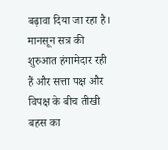बढ़ावा दिया जा रहा है।
मानसून सत्र की शुरुआत हंगामेदार रही हैं और सत्ता पक्ष और विपक्ष के बीच तीखी बहस का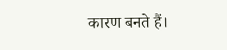कारण बनते हैं।